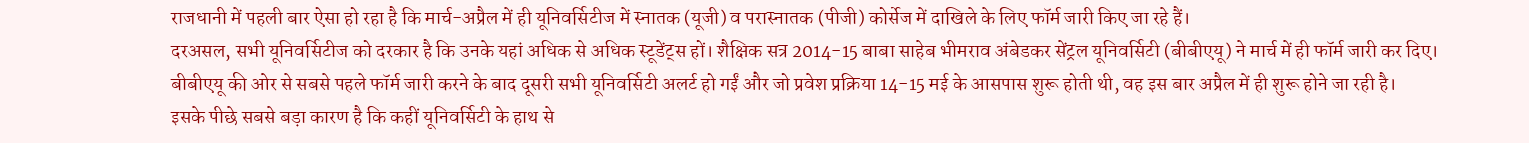राजधानी में पहली बार ऐसा हो रहा है कि मार्च-अप्रैल में ही यूनिवर्सिटीज में स्नातक (यूजी) व परास्नातक (पीजी) कोर्सेज में दाखिले के लिए फॉर्म जारी किए जा रहे हैं।
दरअसल, सभी यूनिवर्सिटीज को दरकार है कि उनके यहां अधिक से अधिक स्टूडेंट्स हों। शैक्षिक सत्र 2014-15 बाबा साहेब भीमराव अंबेडकर सेंट्रल यूनिवर्सिटी (बीबीएयू) ने मार्च में ही फॉर्म जारी कर दिए।
बीबीएयू की ओर से सबसे पहले फॉर्म जारी करने के बाद दूसरी सभी यूनिवर्सिटी अलर्ट हो गईं और जो प्रवेश प्रक्रिया 14-15 मई के आसपास शुरू होती थी, वह इस बार अप्रैल में ही शुरू होने जा रही है।
इसके पीछे सबसे बड़ा कारण है कि कहीं यूनिवर्सिटी के हाथ से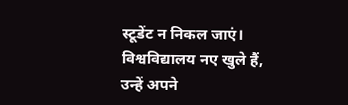स्टूडेंट न निकल जाएं। विश्वविद्यालय नए खुले हैं, उन्हें अपने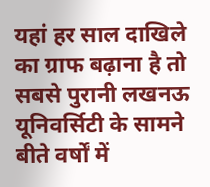यहां हर साल दाखिले का ग्राफ बढ़ाना है तो सबसे पुरानी लखनऊ यूनिवर्सिटी के सामने बीते वर्षों में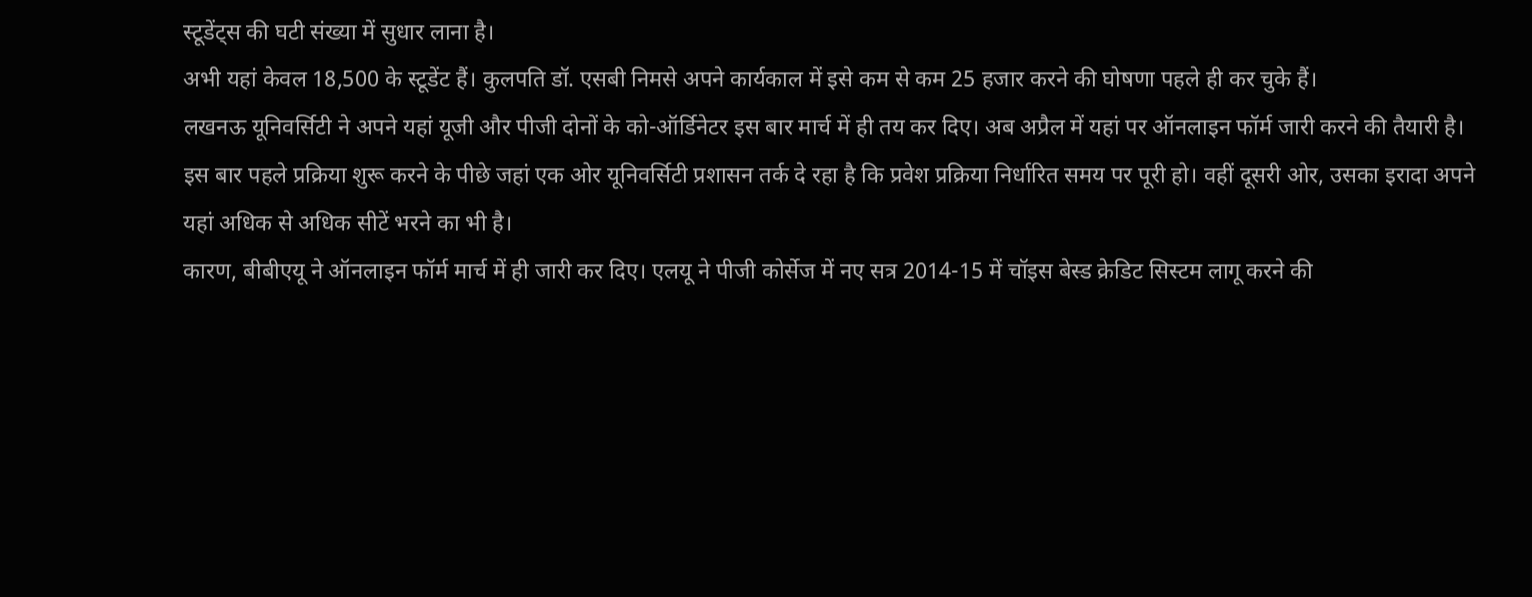स्टूडेंट्स की घटी संख्या में सुधार लाना है।
अभी यहां केवल 18,500 के स्टूडेंट हैं। कुलपति डॉ. एसबी निमसे अपने कार्यकाल में इसे कम से कम 25 हजार करने की घोषणा पहले ही कर चुके हैं।
लखनऊ यूनिवर्सिटी ने अपने यहां यूजी और पीजी दोनों के को-ऑर्डिनेटर इस बार मार्च में ही तय कर दिए। अब अप्रैल में यहां पर ऑनलाइन फॉर्म जारी करने की तैयारी है।
इस बार पहले प्रक्रिया शुरू करने के पीछे जहां एक ओर यूनिवर्सिटी प्रशासन तर्क दे रहा है कि प्रवेश प्रक्रिया निर्धारित समय पर पूरी हो। वहीं दूसरी ओर, उसका इरादा अपने यहां अधिक से अधिक सीटें भरने का भी है।
कारण, बीबीएयू ने ऑनलाइन फॉर्म मार्च में ही जारी कर दिए। एलयू ने पीजी कोर्सेज में नए सत्र 2014-15 में चॉइस बेस्ड क्रेडिट सिस्टम लागू करने की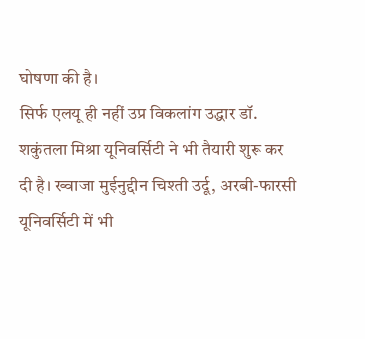घोषणा की है।
सिर्फ एलयू ही नहीं उप्र विकलांग उद्धार डॉ. शकुंतला मिश्रा यूनिवर्सिटी ने भी तैयारी शुरू कर दी है। ख्वाजा मुईनुद्दीन चिश्ती उर्दू, अरबी-फारसी यूनिवर्सिटी में भी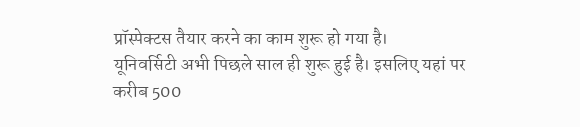प्रॉस्पेक्टस तैयार करने का काम शुरू हो गया है।
यूनिवर्सिटी अभी पिछले साल ही शुरू हुई है। इसलिए यहां पर करीब 500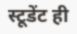स्टूडेंट ही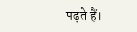पढ़ते हैं।